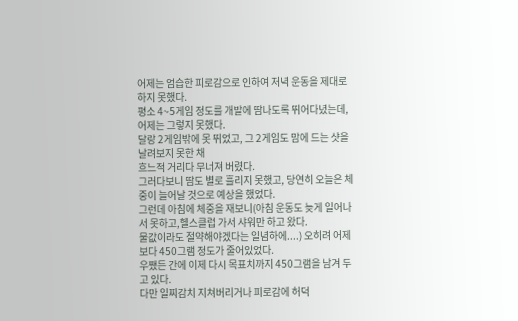어제는 엄습한 피로감으로 인하여 저녁 운동을 제대로 하지 못했다.
평소 4~5게임 정도를 개발에 땀나도록 뛰어다녔는데,어제는 그렇지 못했다.
달랑 2게임밖에 못 뛰었고, 그 2게임도 맘에 드는 샷을 날려보지 못한 채
흐느적 거리다 무너져 버렸다.
그러다보니 땀도 별로 흘리지 못했고, 당연히 오늘은 체중이 늘어날 것으로 예상을 했었다.
그런데 아침에 체중을 재보니(아침 운동도 늦게 일어나서 못하고,헬스클럽 가서 샤워만 하고 왔다.
물값이라도 절약해야겠다는 일념하에....) 오히려 어제보다 450그램 정도가 줄어있었다.
우쨌든 간에 이제 다시 목표치까지 450그램을 남겨 두고 있다.
다만 일찌감치 지쳐버리거나 피로감에 허덕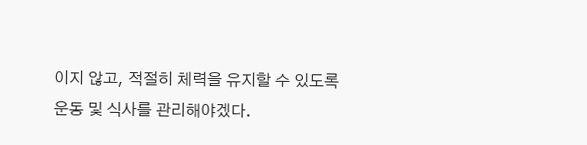이지 않고, 적절히 체력을 유지할 수 있도록
운동 및 식사를 관리해야겠다.